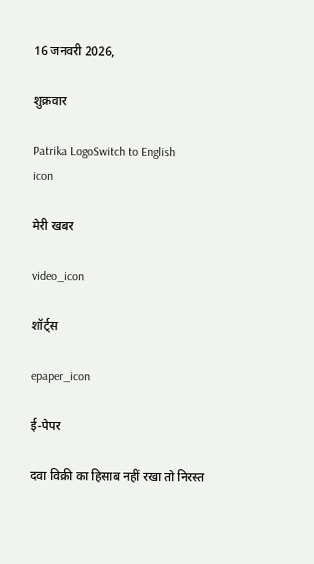16 जनवरी 2026,

शुक्रवार

Patrika LogoSwitch to English
icon

मेरी खबर

video_icon

शॉर्ट्स

epaper_icon

ई-पेपर

दवा विक्री का हिसाब नहीं रखा तो निरस्त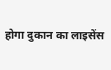होगा दुकान का लाइसेंस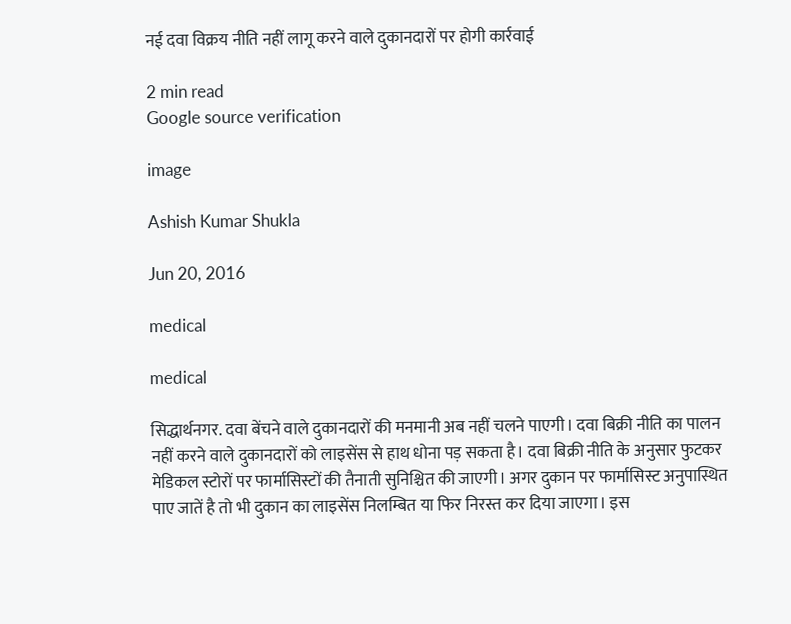नई दवा विक्रय नीति नहीं लागू करने वाले दुकानदारों पर होगी कार्रवाई

2 min read
Google source verification

image

Ashish Kumar Shukla

Jun 20, 2016

medical

medical

सिद्धार्थनगर. दवा बेंचने वाले दुकानदारों की मनमानी अब नहीं चलने पाएगी। दवा बिक्री नीति का पालन नहीं करने वाले दुकानदारों को लाइसेंस से हाथ धोना पड़ सकता है। दवा बिक्री नीति के अनुसार फुटकर मेडिकल स्टोरों पर फार्मासिस्टों की तैनाती सुनिश्चित की जाएगी। अगर दुकान पर फार्मासिस्ट अनुपास्थित पाए जातें है तो भी दुकान का लाइसेंस निलम्बित या फिर निरस्त कर दिया जाएगा। इस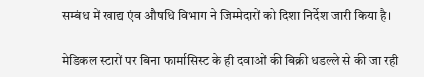सम्बंध में खाद्य एंव औषधि विभाग ने जिम्मेदारों को दिशा निर्देश जारी किया है।

मेडिकल स्टारों पर बिना फार्मासिस्ट के ही दवाओं की बिक्री धडल्ले से की जा रही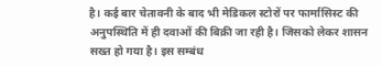है। कई बार चेतावनी के बाद भी मेडिकल स्टोरों पर फार्मासिस्ट की अनुपस्थिति में ही दवाओं की बिक्री जा रही है। जिसको लेकर शासन सख्त हो गया है। इस सम्बंध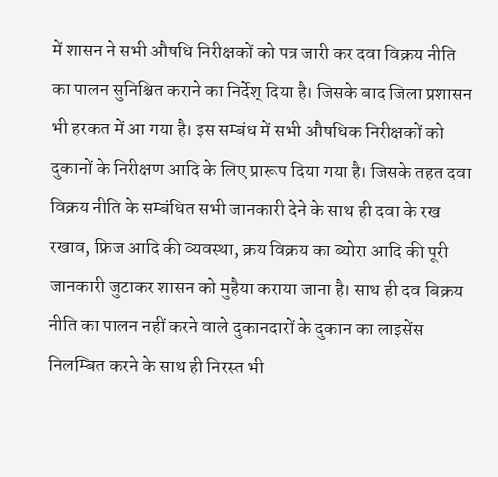में शासन ने सभी औषधि निरीक्षकों को पत्र जारी कर दवा विक्रय नीति का पालन सुनिश्चित कराने का निर्देश् दिया है। जिसके बाद जिला प्रशासन भी हरकत में आ गया है। इस सम्बंध में सभी औषधिक निरीक्षकों को दुकानों के निरीक्षण आदि के लिए प्रारूप दिया गया है। जिसके तहत दवा विक्रय नीति के सम्बंधित सभी जानकारी देने के साथ ही दवा के रख रखाव, फ्रिज आदि की व्यवस्था, क्रय विक्रय का ब्योरा आदि की पूरी जानकारी जुटाकर शासन को मुहैया कराया जाना है। साथ ही दव बिक्रय नीति का पालन नहीं करने वाले दुकानदारों के दुकान का लाइसेंस निलम्बित करने के साथ ही निरस्त भी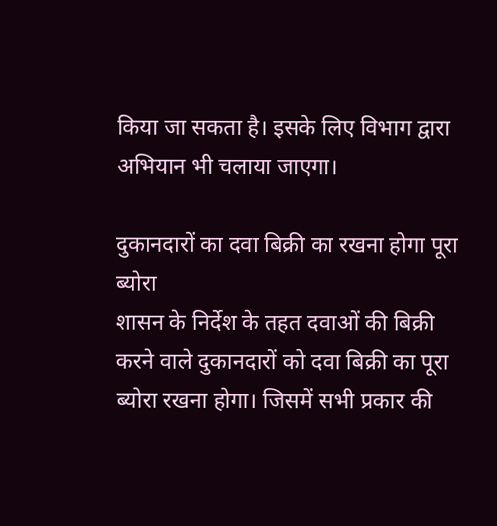किया जा सकता है। इसके लिए विभाग द्वारा अभियान भी चलाया जाएगा।

दुकानदारों का दवा बिक्री का रखना होगा पूरा ब्योरा
शासन के निर्देश के तहत दवाओं की बिक्री करने वाले दुकानदारों को दवा बिक्री का पूरा ब्योरा रखना होगा। जिसमें सभी प्रकार की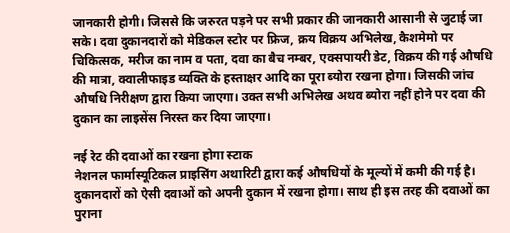जानकारी होगी। जिससे कि जरुरत पड़ने पर सभी प्रकार की जानकारी आसानी से जुटाई जा सके। दवा दुकानदारों को मेडिकल स्टोर पर फ्रिज, क्रय विक्रय अभिलेख, कैशमेमो पर चिकित्सक, मरीज का नाम व पता, दवा का बैच नम्बर, एक्सपायरी डेट, विक्रय की गई औषधि की मात्रा, क्वालीफाइड व्यक्ति के हस्ताक्षर आदि का पूरा ब्योरा रखना होगा। जिसकी जांच औषधि निरीक्षण द्वारा किया जाएगा। उक्त सभी अभिलेख अथव ब्योरा नहीं होने पर दवा की दुकान का लाइसेंस निरस्त कर दिया जाएगा।

नई रेट की दवाओं का रखना होगा स्टाक
नेशनल फार्मास्यूटिकल प्राइसिंग अथारिटी द्वारा कई औषधियों के मूल्यों में कमी की गई है। दुकानदारों को ऐसी दवाओं को अपनी दुकान में रखना होगा। साथ ही इस तरह की दवाओं का पुराना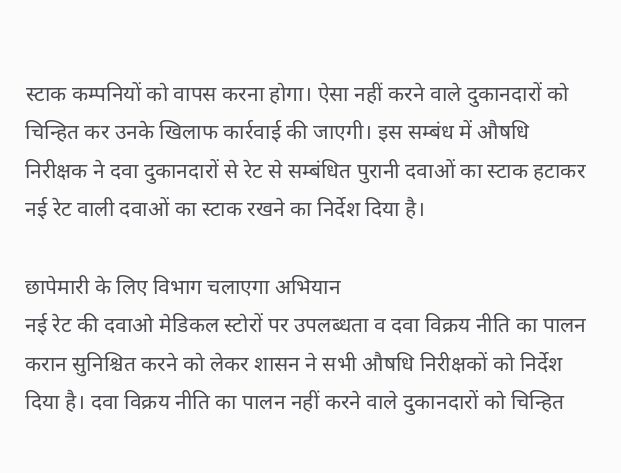स्टाक कम्पनियों को वापस करना होगा। ऐसा नहीं करने वाले दुकानदारों को चिन्हित कर उनके खिलाफ कार्रवाई की जाएगी। इस सम्बंध में औषधि निरीक्षक ने दवा दुकानदारों से रेट से सम्बंधित पुरानी दवाओं का स्टाक हटाकर नई रेट वाली दवाओं का स्टाक रखने का निर्देश दिया है।

छापेमारी के लिए विभाग चलाएगा अभियान
नई रेट की दवाओ मेडिकल स्टोरों पर उपलब्धता व दवा विक्रय नीति का पालन करान सुनिश्चित करने को लेकर शासन ने सभी औषधि निरीक्षकों को निर्देश दिया है। दवा विक्रय नीति का पालन नहीं करने वाले दुकानदारों को चिन्हित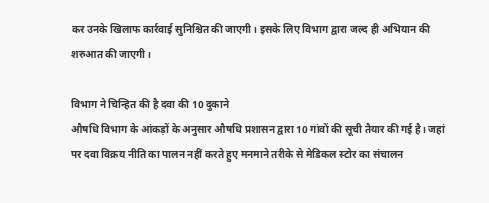कर उनके खिलाफ कार्रवाई सुनिश्चित की जाएगी। इसके लिए विभाग द्वारा जल्द ही अभियान की शरुआत की जाएगी।

विभाग ने चिन्हित की है दवा की 10 दुकाने
औषधि विभाग के आंकड़ों के अनुसार औषधि प्रशासन द्वारा 10 गांवों की सूची तैयार की गई है। जहां पर दवा विक्रय नीति का पालन नहीं करते हुए मनमाने तरीके से मेडिकल स्टोर का संचालन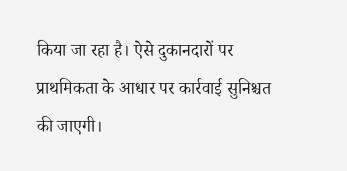किया जा रहा है। ऐसे दुकानदारों पर प्राथमिकता के आधार पर कार्रवाई सुनिश्चत की जाएगी।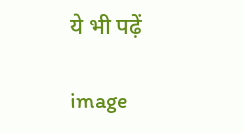ये भी पढ़ें

image